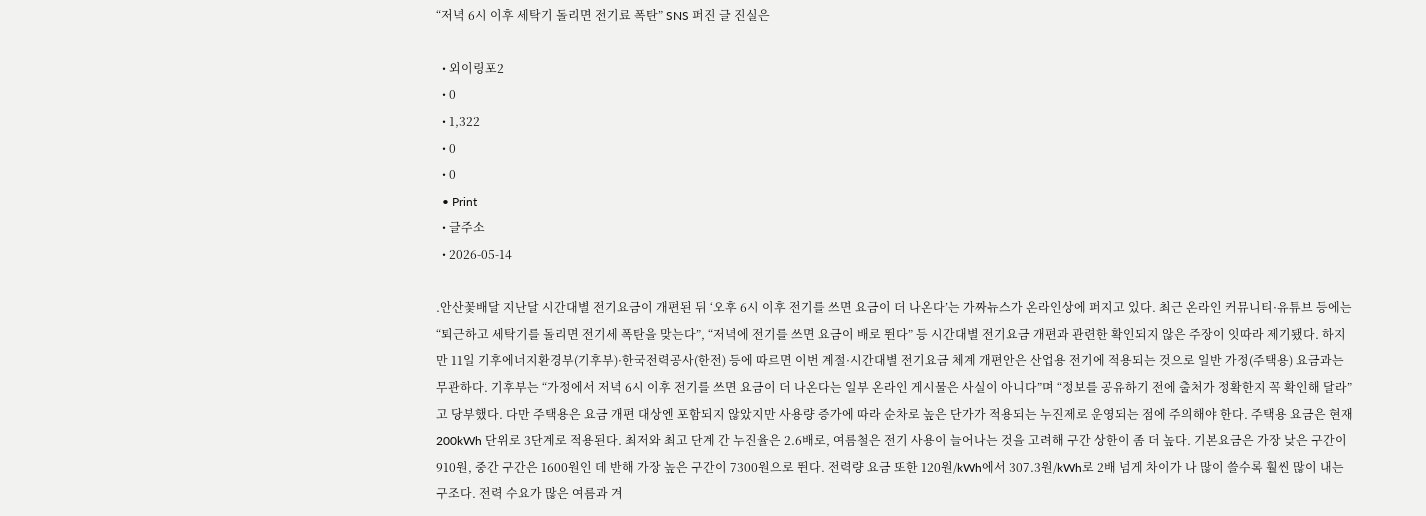“저녁 6시 이후 세탁기 돌리면 전기료 폭탄” SNS 퍼진 글 진실은

  • 외이링포2
  • 0
  • 1,322
  • 0
  • 0
  • Print
  • 글주소
  • 2026-05-14

.안산꽃배달 지난달 시간대별 전기요금이 개편된 뒤 ‘오후 6시 이후 전기를 쓰면 요금이 더 나온다’는 가짜뉴스가 온라인상에 퍼지고 있다. 최근 온라인 커뮤니티·유튜브 등에는 “퇴근하고 세탁기를 돌리면 전기세 폭탄을 맞는다”, “저녁에 전기를 쓰면 요금이 배로 뛴다” 등 시간대별 전기요금 개편과 관련한 확인되지 않은 주장이 잇따라 제기됐다. 하지만 11일 기후에너지환경부(기후부)·한국전력공사(한전) 등에 따르면 이번 계절·시간대별 전기요금 체계 개편안은 산업용 전기에 적용되는 것으로 일반 가정(주택용) 요금과는 무관하다. 기후부는 “가정에서 저녁 6시 이후 전기를 쓰면 요금이 더 나온다는 일부 온라인 게시물은 사실이 아니다”며 “정보를 공유하기 전에 출처가 정확한지 꼭 확인해 달라”고 당부했다. 다만 주택용은 요금 개편 대상엔 포함되지 않았지만 사용량 증가에 따라 순차로 높은 단가가 적용되는 누진제로 운영되는 점에 주의해야 한다. 주택용 요금은 현재 200kWh 단위로 3단계로 적용된다. 최저와 최고 단계 간 누진율은 2.6배로, 여름철은 전기 사용이 늘어나는 것을 고려해 구간 상한이 좀 더 높다. 기본요금은 가장 낮은 구간이 910원, 중간 구간은 1600원인 데 반해 가장 높은 구간이 7300원으로 뛴다. 전력량 요금 또한 120원/kWh에서 307.3원/kWh로 2배 넘게 차이가 나 많이 쓸수록 훨씬 많이 내는 구조다. 전력 수요가 많은 여름과 겨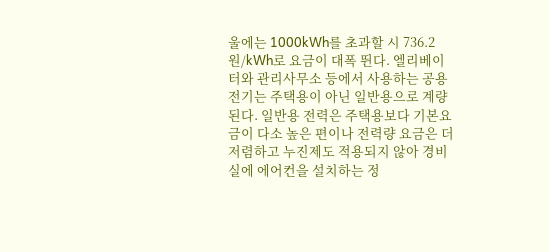울에는 1000kWh를 초과할 시 736.2원/kWh로 요금이 대폭 뛴다. 엘리베이터와 관리사무소 등에서 사용하는 공용 전기는 주택용이 아닌 일반용으로 계량된다. 일반용 전력은 주택용보다 기본요금이 다소 높은 편이나 전력량 요금은 더 저렴하고 누진제도 적용되지 않아 경비실에 에어컨을 설치하는 정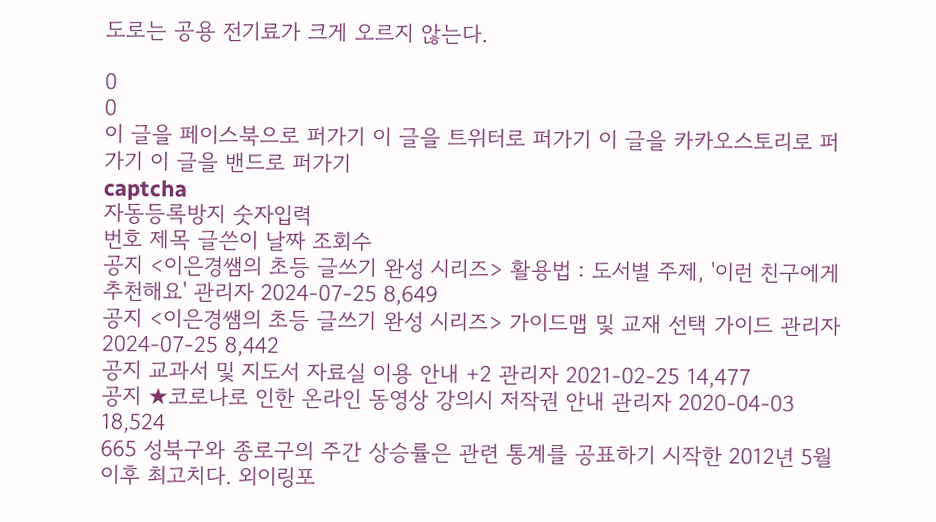도로는 공용 전기료가 크게 오르지 않는다.

0
0
이 글을 페이스북으로 퍼가기 이 글을 트위터로 퍼가기 이 글을 카카오스토리로 퍼가기 이 글을 밴드로 퍼가기
captcha
자동등록방지 숫자입력
번호 제목 글쓴이 날짜 조회수
공지 <이은경쌤의 초등 글쓰기 완성 시리즈> 활용법 : 도서별 주제, '이런 친구에게 추천해요' 관리자 2024-07-25 8,649
공지 <이은경쌤의 초등 글쓰기 완성 시리즈> 가이드맵 및 교재 선택 가이드 관리자 2024-07-25 8,442
공지 교과서 및 지도서 자료실 이용 안내 +2 관리자 2021-02-25 14,477
공지 ★코로나로 인한 온라인 동영상 강의시 저작권 안내 관리자 2020-04-03 18,524
665 성북구와 종로구의 주간 상승률은 관련 통계를 공표하기 시작한 2012년 5월 이후 최고치다. 외이링포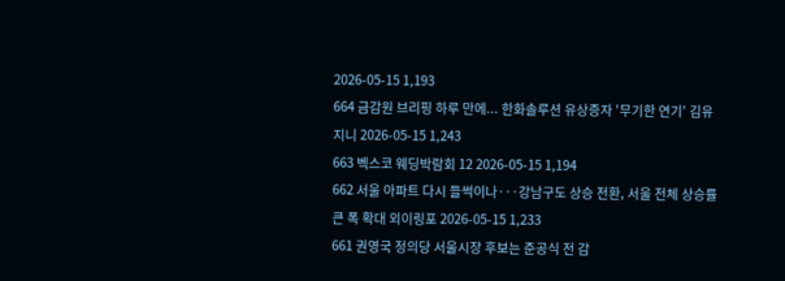2026-05-15 1,193
664 금감원 브리핑 하루 만에... 한화솔루션 유상증자 '무기한 연기' 김유지니 2026-05-15 1,243
663 벡스코 웨딩박람회 12 2026-05-15 1,194
662 서울 아파트 다시 들썩이나···강남구도 상승 전환, 서울 전체 상승률 큰 폭 확대 외이링포 2026-05-15 1,233
661 권영국 정의당 서울시장 후보는 준공식 전 감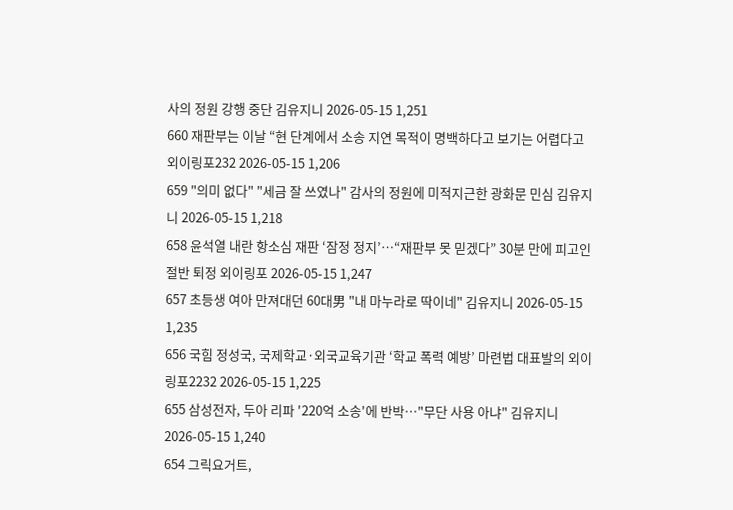사의 정원 강행 중단 김유지니 2026-05-15 1,251
660 재판부는 이날 “현 단계에서 소송 지연 목적이 명백하다고 보기는 어렵다고 외이링포232 2026-05-15 1,206
659 "의미 없다" "세금 잘 쓰였나" 감사의 정원에 미적지근한 광화문 민심 김유지니 2026-05-15 1,218
658 윤석열 내란 항소심 재판 ‘잠정 정지’…“재판부 못 믿겠다” 30분 만에 피고인 절반 퇴정 외이링포 2026-05-15 1,247
657 초등생 여아 만져대던 60대男 "내 마누라로 딱이네" 김유지니 2026-05-15 1,235
656 국힘 정성국, 국제학교·외국교육기관 ‘학교 폭력 예방’ 마련법 대표발의 외이링포2232 2026-05-15 1,225
655 삼성전자, 두아 리파 '220억 소송'에 반박…"무단 사용 아냐" 김유지니 2026-05-15 1,240
654 그릭요거트,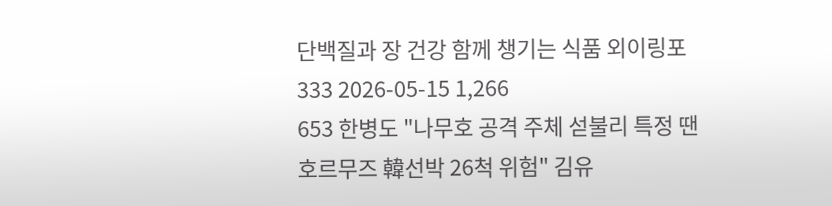단백질과 장 건강 함께 챙기는 식품 외이링포333 2026-05-15 1,266
653 한병도 "나무호 공격 주체 섣불리 특정 땐 호르무즈 韓선박 26척 위험" 김유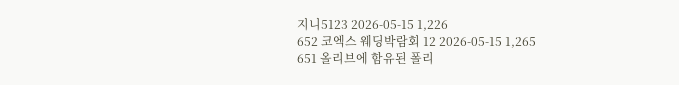지니5123 2026-05-15 1,226
652 코엑스 웨딩박람회 12 2026-05-15 1,265
651 올리브에 함유된 폴리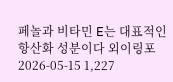페놀과 비타민 E는 대표적인 항산화 성분이다 외이링포 2026-05-15 1,227